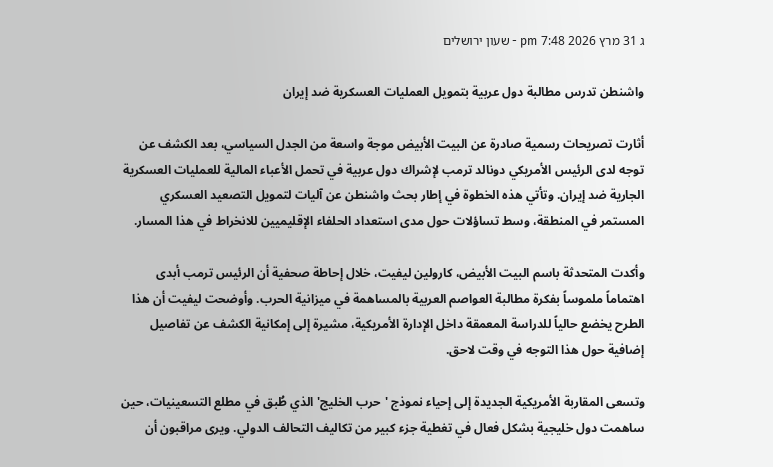ג 31 מרץ 2026 7:48 pm - שעון ירושלים

واشنطن تدرس مطالبة دول عربية بتمويل العمليات العسكرية ضد إيران

أثارت تصريحات رسمية صادرة عن البيت الأبيض موجة واسعة من الجدل السياسي، بعد الكشف عن توجه لدى الرئيس الأمريكي دونالد ترمب لإشراك دول عربية في تحمل الأعباء المالية للعمليات العسكرية الجارية ضد إيران. وتأتي هذه الخطوة في إطار بحث واشنطن عن آليات لتمويل التصعيد العسكري المستمر في المنطقة، وسط تساؤلات حول مدى استعداد الحلفاء الإقليميين للانخراط في هذا المسار.

وأكدت المتحدثة باسم البيت الأبيض، كارولين ليفيت، خلال إحاطة صحفية أن الرئيس ترمب أبدى اهتماماً ملموساً بفكرة مطالبة العواصم العربية بالمساهمة في ميزانية الحرب. وأوضحت ليفيت أن هذا الطرح يخضع حالياً للدراسة المعمقة داخل الإدارة الأمريكية، مشيرة إلى إمكانية الكشف عن تفاصيل إضافية حول هذا التوجه في وقت لاحق.

وتسعى المقاربة الأمريكية الجديدة إلى إحياء نموذج 'حرب الخليج' الذي طُبق في مطلع التسعينيات، حين ساهمت دول خليجية بشكل فعال في تغطية جزء كبير من تكاليف التحالف الدولي. ويرى مراقبون أن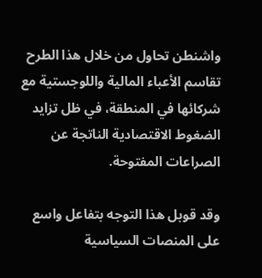واشنطن تحاول من خلال هذا الطرح تقاسم الأعباء المالية واللوجستية مع شركائها في المنطقة، في ظل تزايد الضغوط الاقتصادية الناتجة عن الصراعات المفتوحة.

وقد قوبل هذا التوجه بتفاعل واسع على المنصات السياسية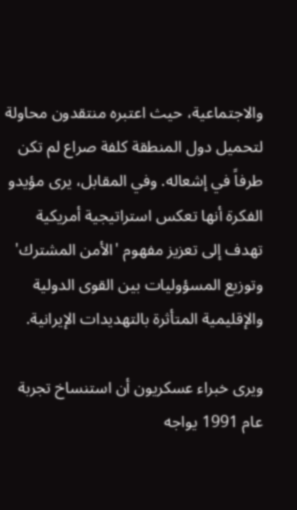والاجتماعية، حيث اعتبره منتقدون محاولة لتحميل دول المنطقة كلفة صراع لم تكن طرفاً في إشعاله. وفي المقابل، يرى مؤيدو الفكرة أنها تعكس استراتيجية أمريكية تهدف إلى تعزيز مفهوم 'الأمن المشترك' وتوزيع المسؤوليات بين القوى الدولية والإقليمية المتأثرة بالتهديدات الإيرانية.

ويرى خبراء عسكريون أن استنساخ تجربة عام 1991 يواجه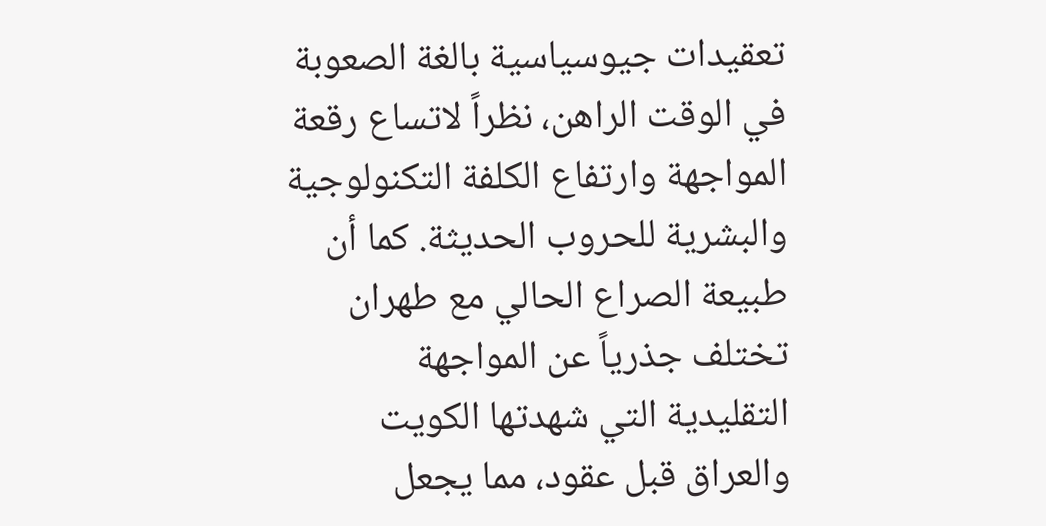تعقيدات جيوسياسية بالغة الصعوبة في الوقت الراهن، نظراً لاتساع رقعة المواجهة وارتفاع الكلفة التكنولوجية والبشرية للحروب الحديثة. كما أن طبيعة الصراع الحالي مع طهران تختلف جذرياً عن المواجهة التقليدية التي شهدتها الكويت والعراق قبل عقود، مما يجعل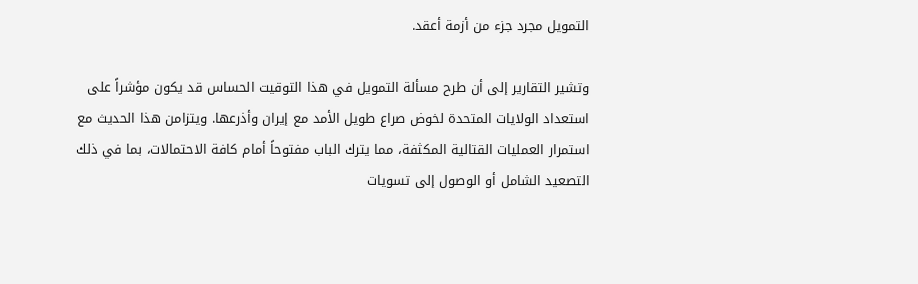التمويل مجرد جزء من أزمة أعقد.

وتشير التقارير إلى أن طرح مسألة التمويل في هذا التوقيت الحساس قد يكون مؤشراً على استعداد الولايات المتحدة لخوض صراع طويل الأمد مع إيران وأذرعها. ويتزامن هذا الحديث مع استمرار العمليات القتالية المكثفة، مما يترك الباب مفتوحاً أمام كافة الاحتمالات، بما في ذلك التصعيد الشامل أو الوصول إلى تسويات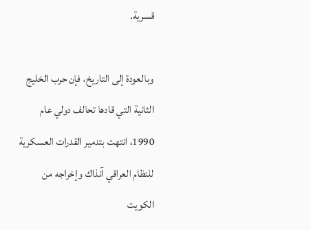قسرية.

وبالعودة إلى التاريخ، فإن حرب الخليج الثانية التي قادها تحالف دولي عام 1990، انتهت بتدمير القدرات العسكرية للنظام العراقي آنذاك وإخراجه من الكويت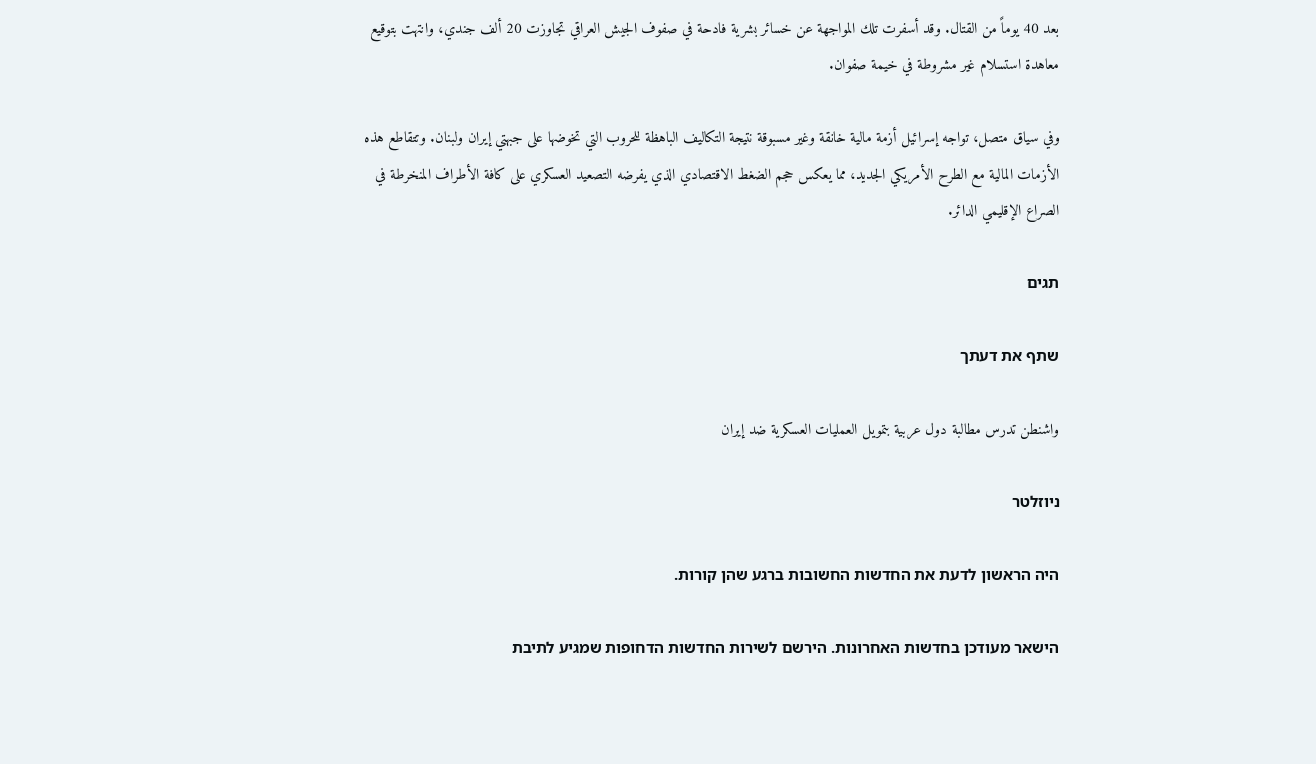بعد 40 يوماً من القتال. وقد أسفرت تلك المواجهة عن خسائر بشرية فادحة في صفوف الجيش العراقي تجاوزت 20 ألف جندي، وانتهت بتوقيع معاهدة استسلام غير مشروطة في خيمة صفوان.

وفي سياق متصل، تواجه إسرائيل أزمة مالية خانقة وغير مسبوقة نتيجة التكاليف الباهظة للحروب التي تخوضها على جبهتي إيران ولبنان. وتتقاطع هذه الأزمات المالية مع الطرح الأمريكي الجديد، مما يعكس حجم الضغط الاقتصادي الذي يفرضه التصعيد العسكري على كافة الأطراف المنخرطة في الصراع الإقليمي الدائر.

תגים

שתף את דעתך

واشنطن تدرس مطالبة دول عربية بتمويل العمليات العسكرية ضد إيران

ניוזלטר

היה הראשון לדעת את החדשות החשובות ברגע שהן קורות.

הישאר מעודכן בחדשות האחרונות. הירשם לשירות החדשות הדחופות שמגיע לתיבת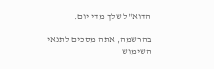הדוא"ל שלך מדי יום.

בהרשמה, אתה מסכים לתנאי השימוש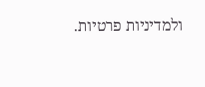ולמדיניות פרטיות.